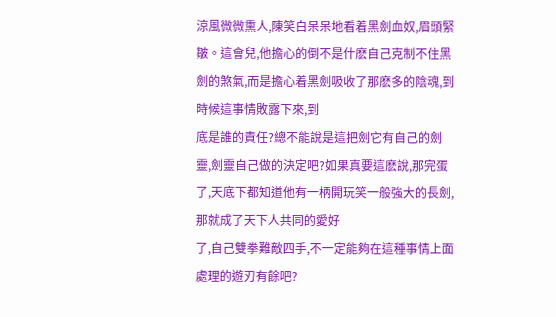涼風微微熏人,陳笑白呆呆地看着黑劍血奴,眉頭緊皺。這會兒,他擔心的倒不是什麽自己克制不住黑劍的煞氣,而是擔心着黑劍吸收了那麽多的陰魂,到時候這事情敗露下來,到
底是誰的責任?總不能說是這把劍它有自己的劍靈,劍靈自己做的決定吧?如果真要這麽說,那完蛋了,天底下都知道他有一柄開玩笑一般強大的長劍,那就成了天下人共同的愛好
了,自己雙拳難敵四手,不一定能夠在這種事情上面處理的遊刃有餘吧?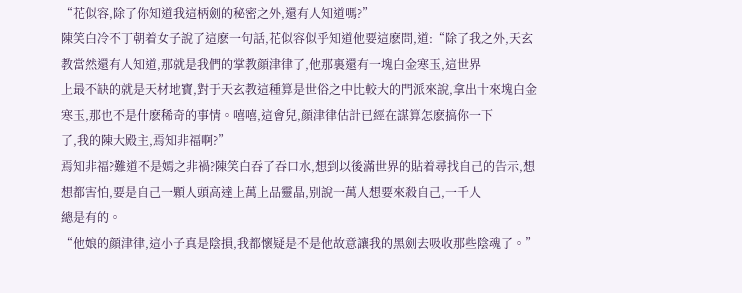“花似容,除了你知道我這柄劍的秘密之外,還有人知道嗎?”
陳笑白冷不丁朝着女子說了這麽一句話,花似容似乎知道他要這麽問,道:“除了我之外,天玄教當然還有人知道,那就是我們的掌教顔津律了,他那裏還有一塊白金寒玉,這世界
上最不缺的就是天材地寶,對于天玄教這種算是世俗之中比較大的門派來說,拿出十來塊白金寒玉,那也不是什麽稀奇的事情。嘻嘻,這會兒,顔津律估計已經在謀算怎麽搞你一下
了,我的陳大殿主,焉知非福啊?”
焉知非福?難道不是嫣之非禍?陳笑白吞了吞口水,想到以後滿世界的貼着尋找自己的告示,想想都害怕,要是自己一顆人頭高達上萬上品靈晶,别說一萬人想要來殺自己,一千人
總是有的。
“他娘的顔津律,這小子真是陰損,我都懷疑是不是他故意讓我的黑劍去吸收那些陰魂了。”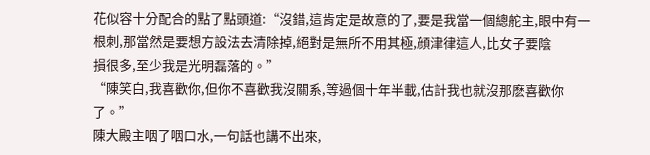花似容十分配合的點了點頭道:“沒錯,這肯定是故意的了,要是我當一個總舵主,眼中有一根刺,那當然是要想方設法去清除掉,絕對是無所不用其極,顔津律這人,比女子要陰
損很多,至少我是光明磊落的。”
“陳笑白,我喜歡你,但你不喜歡我沒關系,等過個十年半載,估計我也就沒那麽喜歡你了。”
陳大殿主咽了咽口水,一句話也講不出來,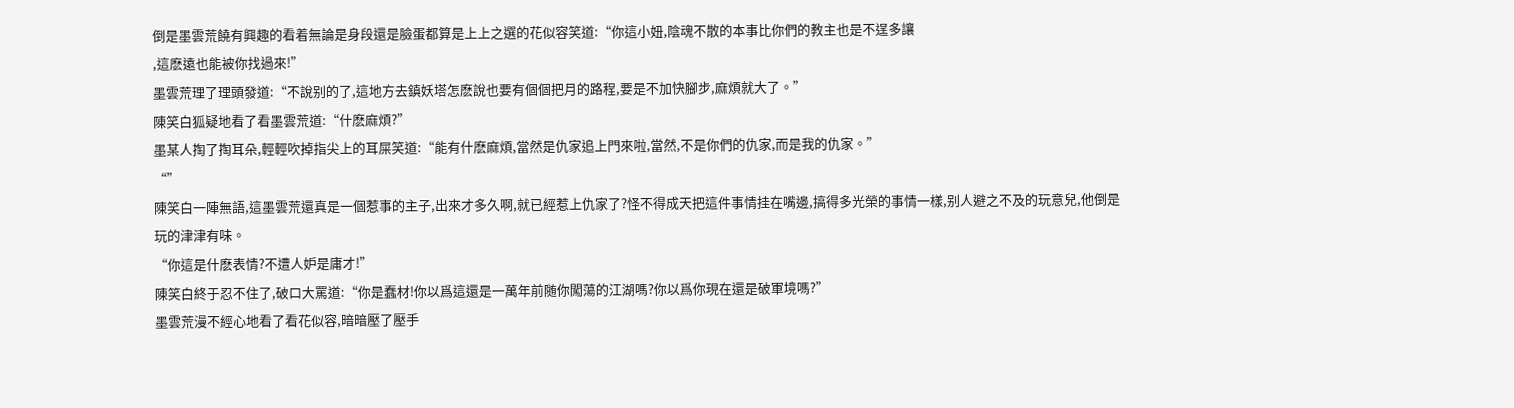倒是墨雲荒饒有興趣的看着無論是身段還是臉蛋都算是上上之選的花似容笑道:“你這小妞,陰魂不散的本事比你們的教主也是不逞多讓
,這麽遠也能被你找過來!”
墨雲荒理了理頭發道:“不說别的了,這地方去鎮妖塔怎麽說也要有個個把月的路程,要是不加快腳步,麻煩就大了。”
陳笑白狐疑地看了看墨雲荒道:“什麽麻煩?”
墨某人掏了掏耳朵,輕輕吹掉指尖上的耳屎笑道:“能有什麽麻煩,當然是仇家追上門來啦,當然,不是你們的仇家,而是我的仇家。”
“”
陳笑白一陣無語,這墨雲荒還真是一個惹事的主子,出來才多久啊,就已經惹上仇家了?怪不得成天把這件事情挂在嘴邊,搞得多光榮的事情一樣,别人避之不及的玩意兒,他倒是
玩的津津有味。
“你這是什麽表情?不遭人妒是庸才!”
陳笑白終于忍不住了,破口大罵道:“你是蠢材!你以爲這還是一萬年前随你闖蕩的江湖嗎?你以爲你現在還是破軍境嗎?”
墨雲荒漫不經心地看了看花似容,暗暗壓了壓手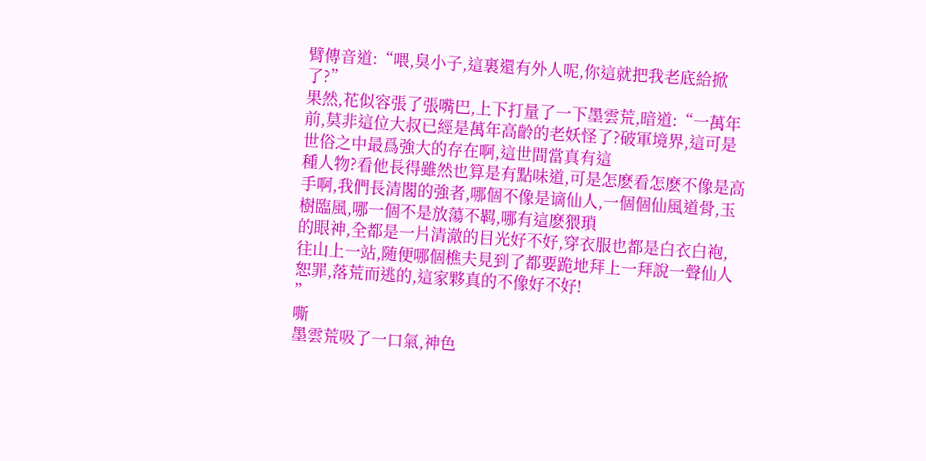臂傳音道:“喂,臭小子,這裏還有外人呢,你這就把我老底給掀了?”
果然,花似容張了張嘴巴,上下打量了一下墨雲荒,暗道:“一萬年前,莫非這位大叔已經是萬年高齡的老妖怪了?破軍境界,這可是世俗之中最爲強大的存在啊,這世間當真有這
種人物?看他長得雖然也算是有點味道,可是怎麽看怎麽不像是高手啊,我們長清閣的強者,哪個不像是谪仙人,一個個仙風道骨,玉樹臨風,哪一個不是放蕩不羁,哪有這麽猥瑣
的眼神,全都是一片清澈的目光好不好,穿衣服也都是白衣白袍,往山上一站,随便哪個樵夫見到了都要跪地拜上一拜說一聲仙人恕罪,落荒而逃的,這家夥真的不像好不好!
”
嘶
墨雲荒吸了一口氣,神色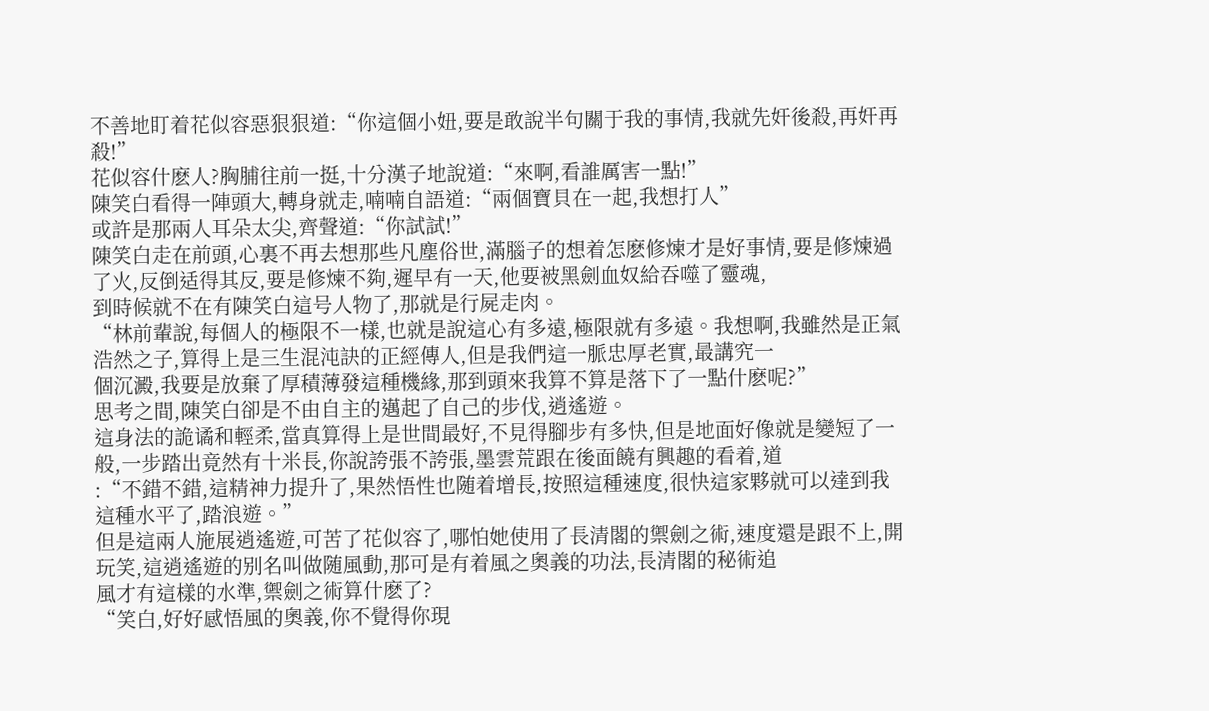不善地盯着花似容惡狠狠道:“你這個小妞,要是敢說半句關于我的事情,我就先奸後殺,再奸再殺!”
花似容什麽人?胸脯往前一挺,十分漢子地說道:“來啊,看誰厲害一點!”
陳笑白看得一陣頭大,轉身就走,喃喃自語道:“兩個寶貝在一起,我想打人”
或許是那兩人耳朵太尖,齊聲道:“你試試!”
陳笑白走在前頭,心裏不再去想那些凡塵俗世,滿腦子的想着怎麽修煉才是好事情,要是修煉過了火,反倒适得其反,要是修煉不夠,遲早有一天,他要被黑劍血奴給吞噬了靈魂,
到時候就不在有陳笑白這号人物了,那就是行屍走肉。
“林前輩說,每個人的極限不一樣,也就是說這心有多遠,極限就有多遠。我想啊,我雖然是正氣浩然之子,算得上是三生混沌訣的正經傳人,但是我們這一脈忠厚老實,最講究一
個沉澱,我要是放棄了厚積薄發這種機緣,那到頭來我算不算是落下了一點什麽呢?”
思考之間,陳笑白卻是不由自主的邁起了自己的步伐,逍遙遊。
這身法的詭谲和輕柔,當真算得上是世間最好,不見得腳步有多快,但是地面好像就是變短了一般,一步踏出竟然有十米長,你說誇張不誇張,墨雲荒跟在後面饒有興趣的看着,道
:“不錯不錯,這精神力提升了,果然悟性也随着增長,按照這種速度,很快這家夥就可以達到我這種水平了,踏浪遊。”
但是這兩人施展逍遙遊,可苦了花似容了,哪怕她使用了長清閣的禦劍之術,速度還是跟不上,開玩笑,這逍遙遊的别名叫做随風動,那可是有着風之奧義的功法,長清閣的秘術追
風才有這樣的水準,禦劍之術算什麽了?
“笑白,好好感悟風的奧義,你不覺得你現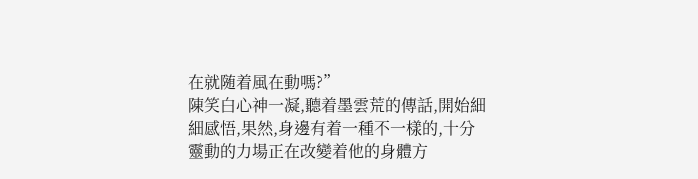在就随着風在動嗎?”
陳笑白心神一凝,聽着墨雲荒的傳話,開始細細感悟,果然,身邊有着一種不一樣的,十分靈動的力場正在改變着他的身體方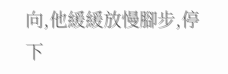向,他緩緩放慢腳步,停下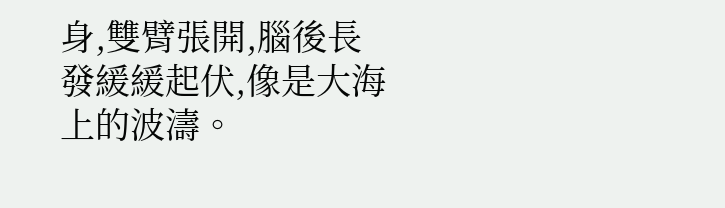身,雙臂張開,腦後長發緩緩起伏,像是大海上的波濤。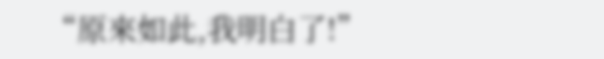“原來如此,我明白了!”